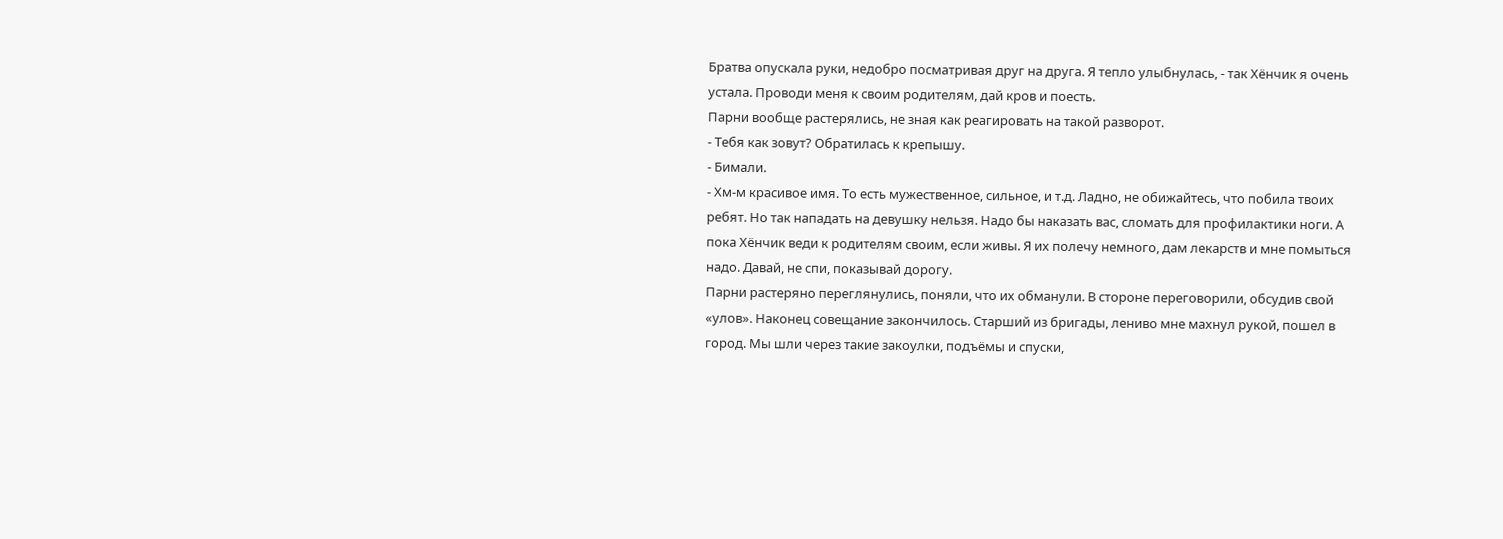Братва опускала руки, недобро посматривая друг на друга. Я тепло улыбнулась, - так Хёнчик я очень устала. Проводи меня к своим родителям, дай кров и поесть.
Парни вообще растерялись, не зная как реагировать на такой разворот.
- Тебя как зовут? Обратилась к крепышу.
- Бимали.
- Хм-м красивое имя. То есть мужественное, сильное, и т.д. Ладно, не обижайтесь, что побила твоих ребят. Но так нападать на девушку нельзя. Надо бы наказать вас, сломать для профилактики ноги. А пока Хёнчик веди к родителям своим, если живы. Я их полечу немного, дам лекарств и мне помыться надо. Давай, не спи, показывай дорогу.
Парни растеряно переглянулись, поняли, что их обманули. В стороне переговорили, обсудив свой «улов». Наконец совещание закончилось. Старший из бригады, лениво мне махнул рукой, пошел в город. Мы шли через такие закоулки, подъёмы и спуски,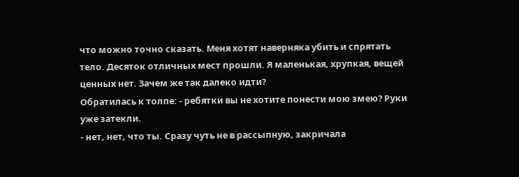что можно точно сказать. Меня хотят наверняка убить и спрятать тело. Десяток отличных мест прошли. Я маленькая, хрупкая, вещей ценных нет. Зачем же так далеко идти?
Обратилась к толпе: - ребятки вы не хотите понести мою змею? Руки уже затекли.
- нет, нет, что ты. Сразу чуть не в рассыпную, закричала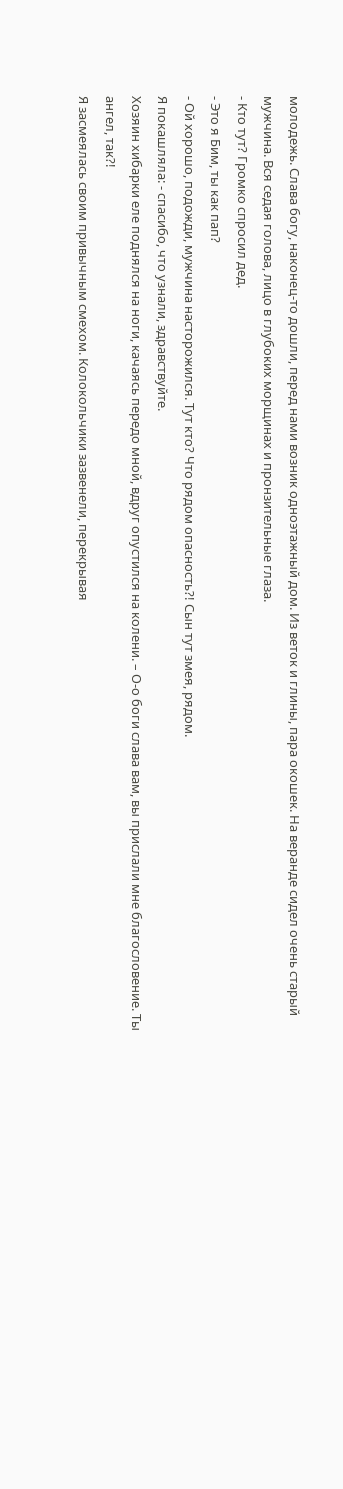молодежь. Слава богу, наконец-то дошли, перед нами возник одноэтажный дом. Из веток и глины, пара окошек. На веранде сидел очень старый мужчина. Вся седая голова, лицо в глубоких морщинах и пронзительные глаза.
- Кто тут? Громко спросил дед.
- Это я Бим, ты как пап?
- Ой хорошо, подожди, мужчина насторожился. Тут кто? Что рядом опасность?! Сын тут змея, рядом.
Я покашляла: - спасибо, что узнали, здравствуйте.
Хозяин хибарки еле поднялся на ноги, качаясь передо мной, вдруг опустился на колени. – О-о боги слава вам, вы прислали мне благословение. Ты ангел, так?!
Я засмеялась своим привычным смехом. Колокольчики зазвенели, перекрывая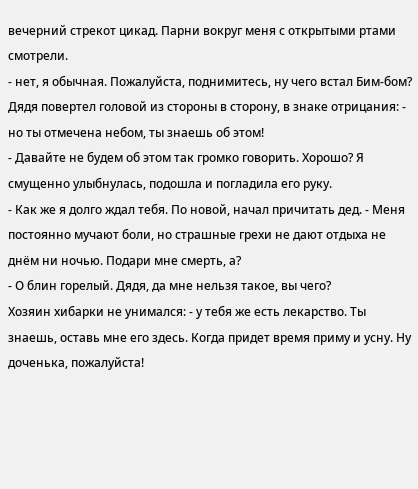вечерний стрекот цикад. Парни вокруг меня с открытыми ртами смотрели.
- нет, я обычная. Пожалуйста, поднимитесь, ну чего встал Бим-бом?
Дядя повертел головой из стороны в сторону, в знаке отрицания: - но ты отмечена небом, ты знаешь об этом!
- Давайте не будем об этом так громко говорить. Хорошо? Я смущенно улыбнулась, подошла и погладила его руку.
- Как же я долго ждал тебя. По новой, начал причитать дед. - Меня постоянно мучают боли, но страшные грехи не дают отдыха не днём ни ночью. Подари мне смерть, а?
- О блин горелый. Дядя, да мне нельзя такое, вы чего?
Хозяин хибарки не унимался: - у тебя же есть лекарство. Ты знаешь, оставь мне его здесь. Когда придет время приму и усну. Ну доченька, пожалуйста!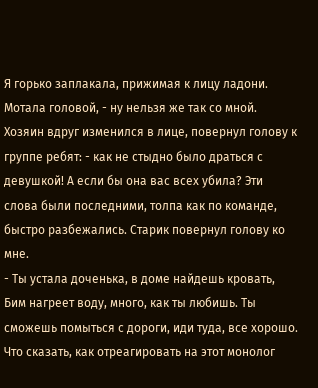Я горько заплакала, прижимая к лицу ладони. Мотала головой, - ну нельзя же так со мной.
Хозяин вдруг изменился в лице, повернул голову к группе ребят: - как не стыдно было драться с девушкой! А если бы она вас всех убила? Эти слова были последними, толпа как по команде, быстро разбежались. Старик повернул голову ко мне.
- Ты устала доченька, в доме найдешь кровать, Бим нагреет воду, много, как ты любишь. Ты сможешь помыться с дороги, иди туда, все хорошо.
Что сказать, как отреагировать на этот монолог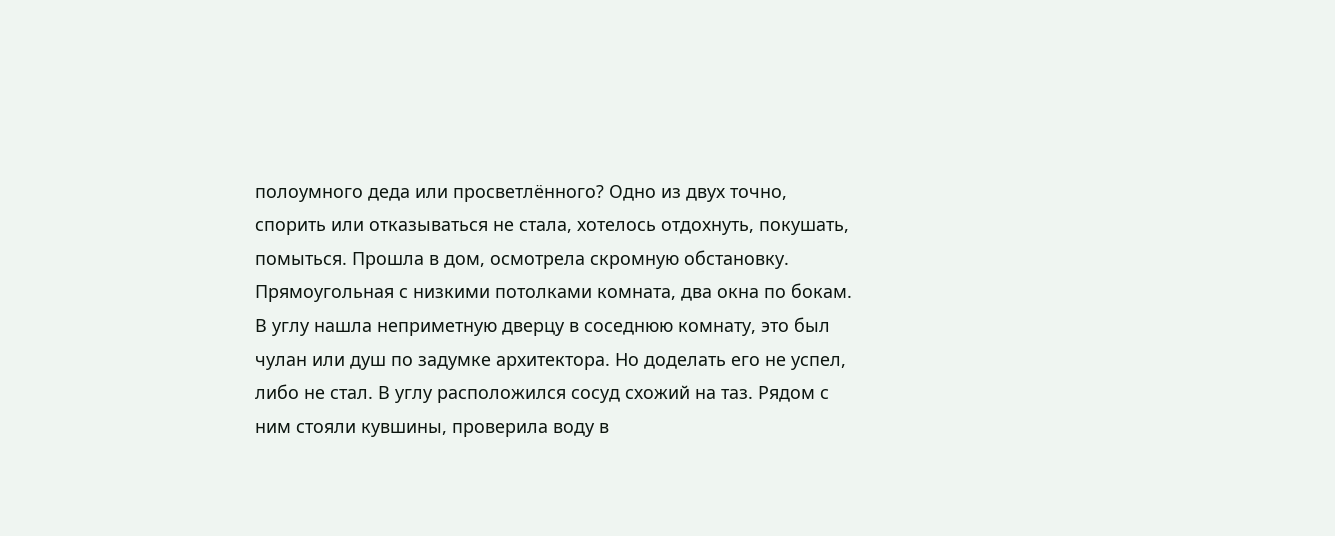полоумного деда или просветлённого? Одно из двух точно, спорить или отказываться не стала, хотелось отдохнуть, покушать, помыться. Прошла в дом, осмотрела скромную обстановку. Прямоугольная с низкими потолками комната, два окна по бокам. В углу нашла неприметную дверцу в соседнюю комнату, это был чулан или душ по задумке архитектора. Но доделать его не успел, либо не стал. В углу расположился сосуд схожий на таз. Рядом с ним стояли кувшины, проверила воду в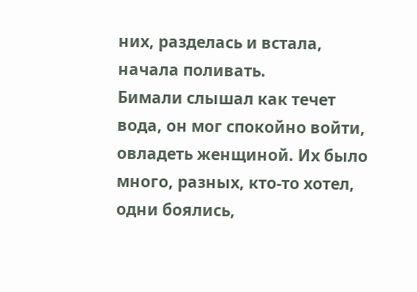них, разделась и встала, начала поливать.
Бимали слышал как течет вода, он мог спокойно войти, овладеть женщиной. Их было много, разных, кто-то хотел, одни боялись,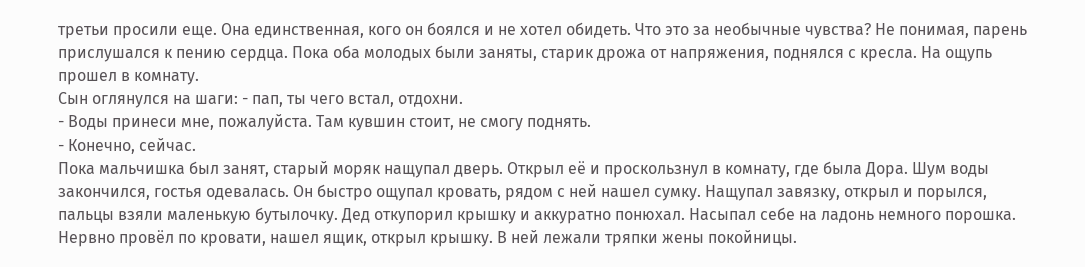третьи просили еще. Она единственная, кого он боялся и не хотел обидеть. Что это за необычные чувства? Не понимая, парень прислушался к пению сердца. Пока оба молодых были заняты, старик дрожа от напряжения, поднялся с кресла. На ощупь прошел в комнату.
Сын оглянулся на шаги: - пап, ты чего встал, отдохни.
- Воды принеси мне, пожалуйста. Там кувшин стоит, не смогу поднять.
- Конечно, сейчас.
Пока мальчишка был занят, старый моряк нащупал дверь. Открыл её и проскользнул в комнату, где была Дора. Шум воды закончился, гостья одевалась. Он быстро ощупал кровать, рядом с ней нашел сумку. Нащупал завязку, открыл и порылся, пальцы взяли маленькую бутылочку. Дед откупорил крышку и аккуратно понюхал. Насыпал себе на ладонь немного порошка. Нервно провёл по кровати, нашел ящик, открыл крышку. В ней лежали тряпки жены покойницы.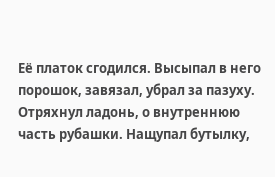Её платок сгодился. Высыпал в него порошок, завязал, убрал за пазуху. Отряхнул ладонь, о внутреннюю часть рубашки. Нащупал бутылку,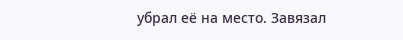убрал её на место. Завязал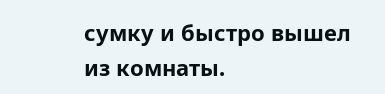сумку и быстро вышел из комнаты.